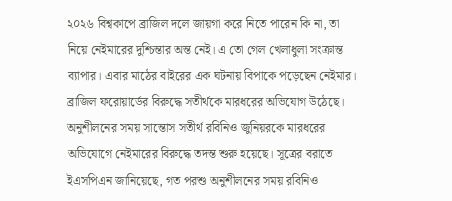২০২৬ বিশ্বকাপে ব্রাজিল দলে জায়গা করে নিতে পারেন কি না, তা নিয়ে নেইমারের দুশ্চিন্তার অন্ত নেই। এ তো গেল খেলাধুলা সংক্রান্ত ব্যাপার। এবার মাঠের বাইরের এক ঘটনায় বিপাকে পড়েছেন নেইমার। ব্রাজিল ফরোয়ার্ডের বিরুদ্ধে সতীর্থকে মারধরের অভিযোগ উঠেছে।
অনুশীলনের সময় সান্তোস সতীর্থ রবিনিও জুনিয়রকে মারধরের অভিযোগে নেইমারের বিরুদ্ধে তদন্ত শুরু হয়েছে। সূত্রের বরাতে ইএসপিএন জানিয়েছে, গত পরশু অনুশীলনের সময় রবিনিও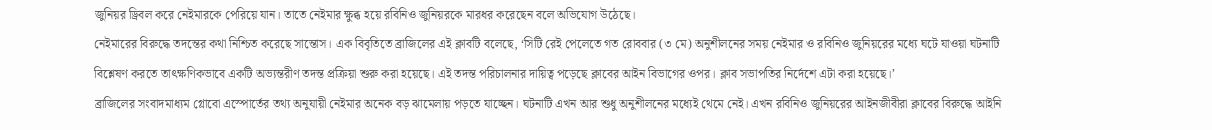জুনিয়র ড্রিবল করে নেইমারকে পেরিয়ে যান। তাতে নেইমার ক্ষুব্ধ হয়ে রবিনিও জুনিয়রকে মারধর করেছেন বলে অভিযোগ উঠেছে।
নেইমারের বিরুদ্ধে তদন্তের কথা নিশ্চিত করেছে সান্তোস। এক বিবৃতিতে ব্রাজিলের এই ক্লাবটি বলেছে, ‘সিটি রেই পেলেতে গত রোববার (৩ মে) অনুশীলনের সময় নেইমার ও রবিনিও জুনিয়রের মধ্যে ঘটে যাওয়া ঘটনাটি বিশ্লেষণ করতে তাৎক্ষণিকভাবে একটি অভ্যন্তরীণ তদন্ত প্রক্রিয়া শুরু করা হয়েছে। এই তদন্ত পরিচালনার দায়িত্ব পড়েছে ক্লাবের আইন বিভাগের ওপর। ক্লাব সভাপতির নির্দেশে এটা করা হয়েছে।’
ব্রাজিলের সংবাদমাধ্যম গ্লোবো এস্পোর্তের তথ্য অনুযায়ী নেইমার অনেক বড় ঝামেলায় পড়তে যাচ্ছেন। ঘটনাটি এখন আর শুধু অনুশীলনের মধ্যেই থেমে নেই। এখন রবিনিও জুনিয়রের আইনজীবীরা ক্লাবের বিরুদ্ধে আইনি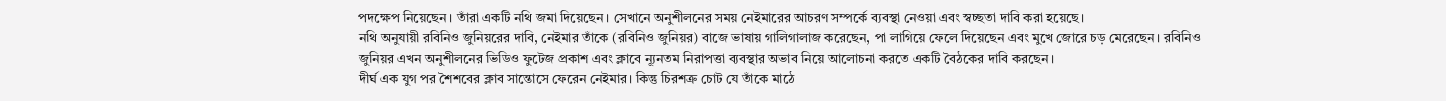পদক্ষেপ নিয়েছেন। তাঁরা একটি নথি জমা দিয়েছেন। সেখানে অনুশীলনের সময় নেইমারের আচরণ সম্পর্কে ব্যবস্থা নেওয়া এবং স্বচ্ছতা দাবি করা হয়েছে।
নথি অনুযায়ী রবিনিও জুনিয়রের দাবি, নেইমার তাঁকে (রবিনিও জুনিয়র) বাজে ভাষায় গালিগালাজ করেছেন, পা লাগিয়ে ফেলে দিয়েছেন এবং মুখে জোরে চড় মেরেছেন। রবিনিও জুনিয়র এখন অনুশীলনের ভিডিও ফুটেজ প্রকাশ এবং ক্লাবে ন্যূনতম নিরাপত্তা ব্যবস্থার অভাব নিয়ে আলোচনা করতে একটি বৈঠকের দাবি করছেন।
দীর্ঘ এক যুগ পর শৈশবের ক্লাব সান্তোসে ফেরেন নেইমার। কিন্তু চিরশত্রু চোট যে তাঁকে মাঠে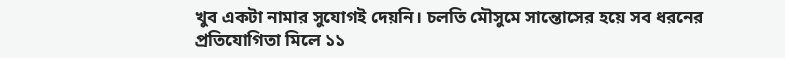খুব একটা নামার সুযোগই দেয়নি। চলতি মৌসুমে সান্তোসের হয়ে সব ধরনের প্রতিযোগিতা মিলে ১১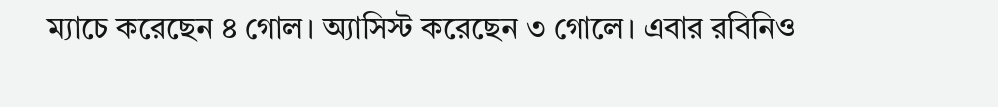ম্যাচে করেছেন ৪ গোল। অ্যাসিস্ট করেছেন ৩ গোলে। এবার রবিনিও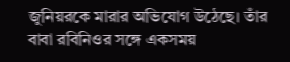জুনিয়রকে মারার অভিযোগ উঠেছে। তাঁর বাবা রবিনিওর সঙ্গে একসময়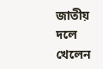জাতীয় দলে খেলেন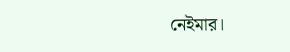নেইমার।